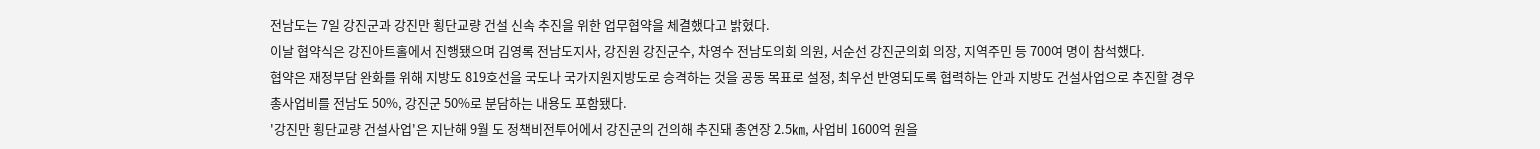전남도는 7일 강진군과 강진만 횡단교량 건설 신속 추진을 위한 업무협약을 체결했다고 밝혔다.
이날 협약식은 강진아트홀에서 진행됐으며 김영록 전남도지사, 강진원 강진군수, 차영수 전남도의회 의원, 서순선 강진군의회 의장, 지역주민 등 700여 명이 참석했다.
협약은 재정부담 완화를 위해 지방도 819호선을 국도나 국가지원지방도로 승격하는 것을 공동 목표로 설정, 최우선 반영되도록 협력하는 안과 지방도 건설사업으로 추진할 경우 총사업비를 전남도 50%, 강진군 50%로 분담하는 내용도 포함됐다.
'강진만 횡단교량 건설사업'은 지난해 9월 도 정책비전투어에서 강진군의 건의해 추진돼 총연장 2.5㎞, 사업비 1600억 원을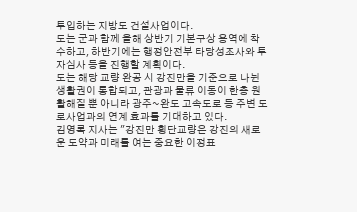투입하는 지방도 건설사업이다.
도는 군과 함께 올해 상반기 기본구상 용역에 착수하고, 하반기에는 행정안전부 타당성조사와 투자심사 등을 진행할 계획이다.
도는 해당 교량 완공 시 강진만을 기준으로 나뉜 생활권이 통합되고, 관광과 물류 이동이 한층 원활해질 뿐 아니라 광주~완도 고속도로 등 주변 도로사업과의 연계 효과를 기대하고 있다.
김영록 지사는 "강진만 횡단교량은 강진의 새로운 도약과 미래를 여는 중요한 이정표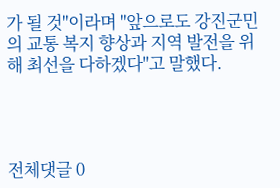가 될 것"이라며 "앞으로도 강진군민의 교통 복지 향상과 지역 발전을 위해 최선을 다하겠다"고 말했다.




전체댓글 0